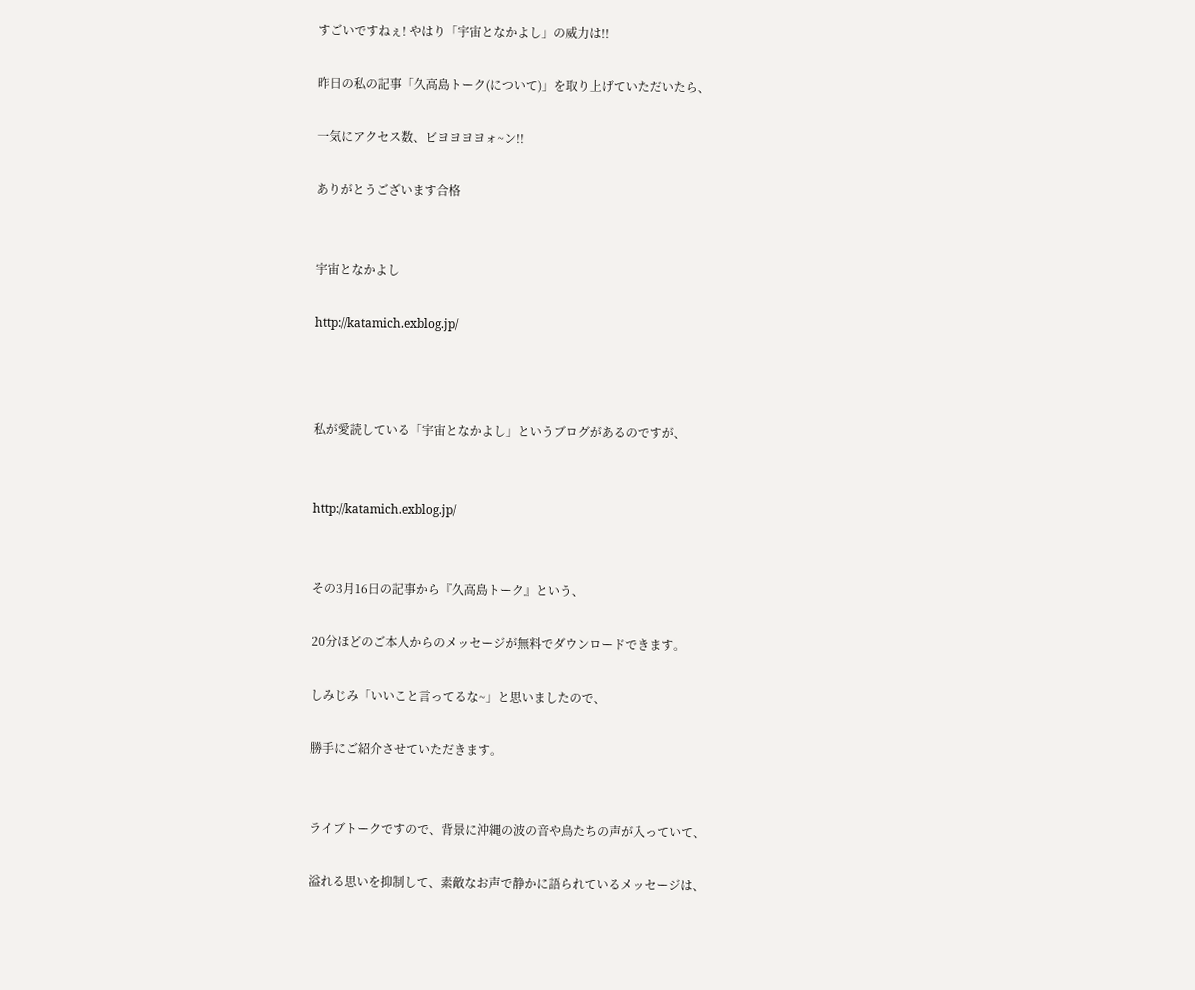すごいですねぇ! やはり「宇宙となかよし」の威力は!!

昨日の私の記事「久高島トーク(について)」を取り上げていただいたら、

一気にアクセス数、ビヨヨヨヨォ~ン!!

ありがとうございます合格


宇宙となかよし

http://katamich.exblog.jp/



私が愛読している「宇宙となかよし」というブログがあるのですが、


http://katamich.exblog.jp/


その3月16日の記事から『久高島トーク』という、

20分ほどのご本人からのメッセージが無料でダウンロードできます。

しみじみ「いいこと言ってるな~」と思いましたので、

勝手にご紹介させていただきます。


ライブトークですので、背景に沖縄の波の音や鳥たちの声が入っていて、

溢れる思いを抑制して、素敵なお声で静かに語られているメッセージは、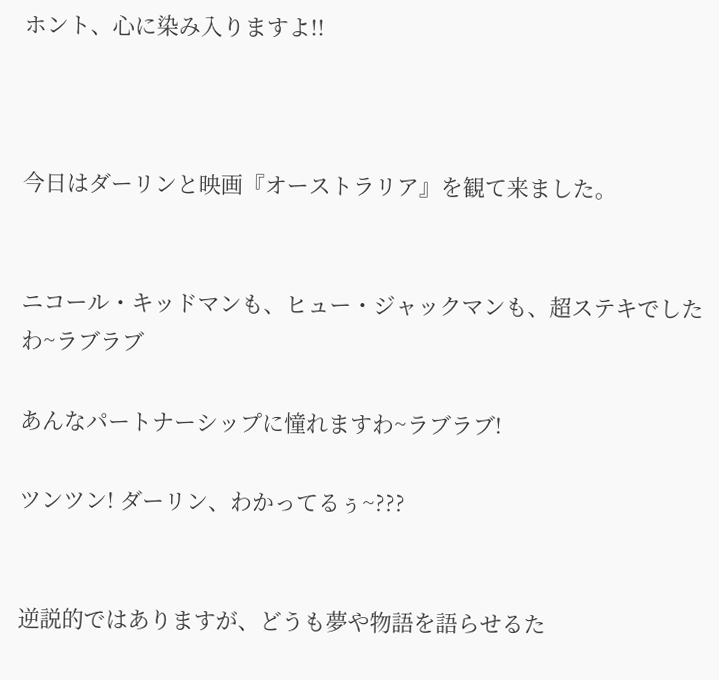ホント、心に染み入りますよ!!



今日はダーリンと映画『オーストラリア』を観て来ました。


ニコール・キッドマンも、ヒュー・ジャックマンも、超ステキでしたわ~ラブラブ

あんなパートナーシップに憧れますわ~ラブラブ!

ツンツン! ダーリン、わかってるぅ~???


逆説的ではありますが、どうも夢や物語を語らせるた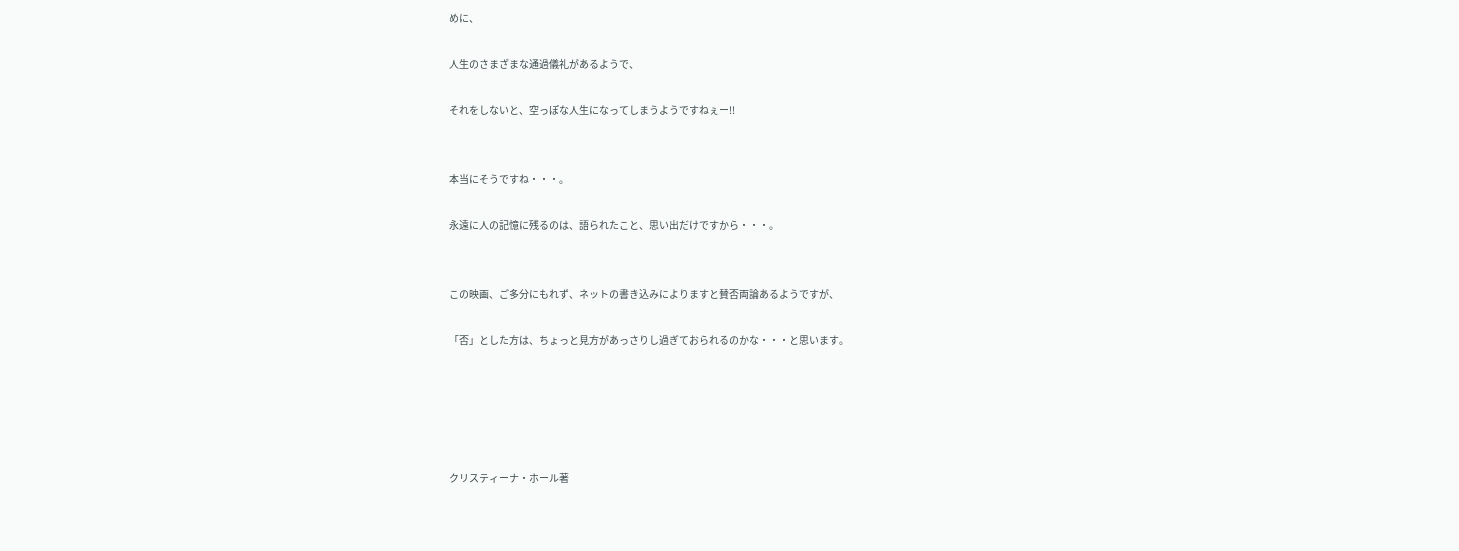めに、

人生のさまざまな通過儀礼があるようで、

それをしないと、空っぽな人生になってしまうようですねぇー!!


本当にそうですね・・・。

永遠に人の記憶に残るのは、語られたこと、思い出だけですから・・・。


この映画、ご多分にもれず、ネットの書き込みによりますと賛否両論あるようですが、

「否」とした方は、ちょっと見方があっさりし過ぎておられるのかな・・・と思います。





クリスティーナ・ホール著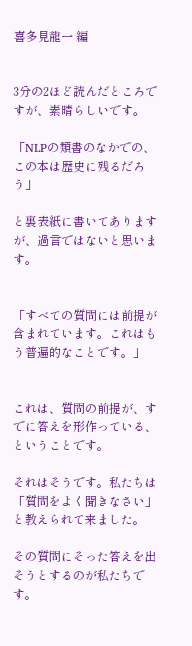喜多見龍一 編


3分の2ほど読んだところですが、素晴らしいです。

「NLPの類書のなかでの、この本は歴史に残るだろう」

と裏表紙に書いてありますが、過言ではないと思います。


「すべての質問には前提が含まれています。これはもう普遍的なことです。」


これは、質問の前提が、すでに答えを形作っている、ということです。

それはそうです。私たちは「質問をよく聞きなさい」と教えられて来ました。

その質問にそった答えを出そうとするのが私たちです。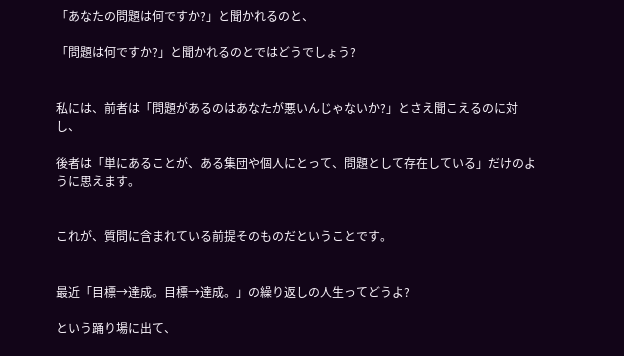「あなたの問題は何ですか?」と聞かれるのと、

「問題は何ですか?」と聞かれるのとではどうでしょう?


私には、前者は「問題があるのはあなたが悪いんじゃないか?」とさえ聞こえるのに対し、

後者は「単にあることが、ある集団や個人にとって、問題として存在している」だけのように思えます。


これが、質問に含まれている前提そのものだということです。


最近「目標→達成。目標→達成。」の繰り返しの人生ってどうよ?

という踊り場に出て、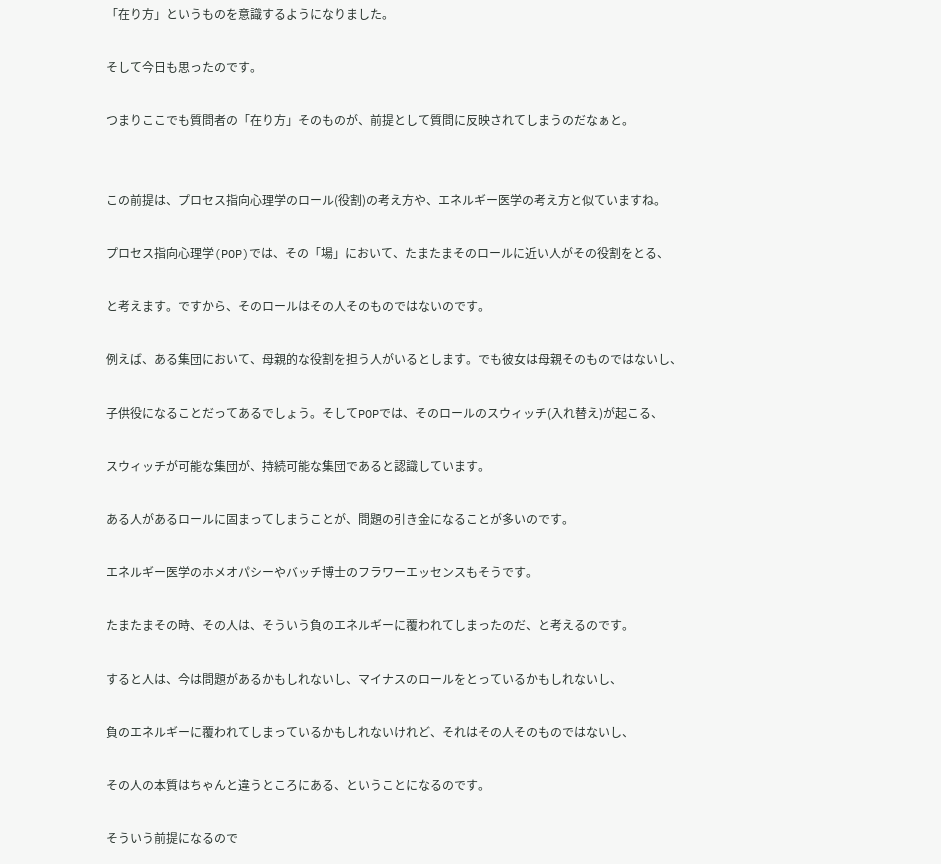「在り方」というものを意識するようになりました。

そして今日も思ったのです。

つまりここでも質問者の「在り方」そのものが、前提として質問に反映されてしまうのだなぁと。


この前提は、プロセス指向心理学のロール(役割)の考え方や、エネルギー医学の考え方と似ていますね。

プロセス指向心理学(POP)では、その「場」において、たまたまそのロールに近い人がその役割をとる、

と考えます。ですから、そのロールはその人そのものではないのです。

例えば、ある集団において、母親的な役割を担う人がいるとします。でも彼女は母親そのものではないし、

子供役になることだってあるでしょう。そしてPOPでは、そのロールのスウィッチ(入れ替え)が起こる、

スウィッチが可能な集団が、持続可能な集団であると認識しています。

ある人があるロールに固まってしまうことが、問題の引き金になることが多いのです。

エネルギー医学のホメオパシーやバッチ博士のフラワーエッセンスもそうです。

たまたまその時、その人は、そういう負のエネルギーに覆われてしまったのだ、と考えるのです。

すると人は、今は問題があるかもしれないし、マイナスのロールをとっているかもしれないし、

負のエネルギーに覆われてしまっているかもしれないけれど、それはその人そのものではないし、

その人の本質はちゃんと違うところにある、ということになるのです。

そういう前提になるので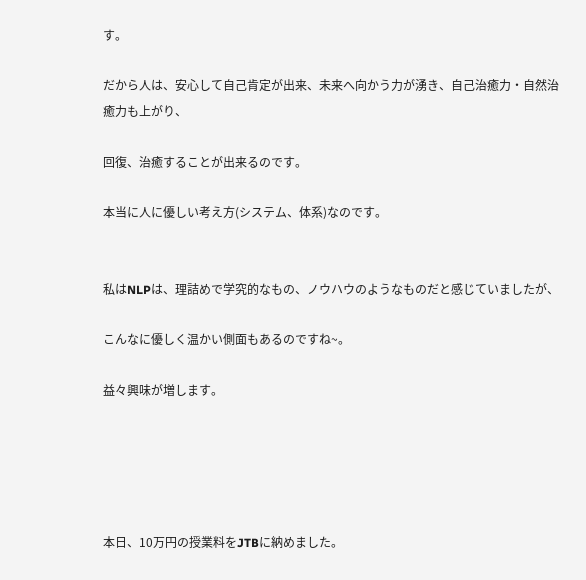す。

だから人は、安心して自己肯定が出来、未来へ向かう力が湧き、自己治癒力・自然治癒力も上がり、

回復、治癒することが出来るのです。

本当に人に優しい考え方(システム、体系)なのです。


私はNLPは、理詰めで学究的なもの、ノウハウのようなものだと感じていましたが、

こんなに優しく温かい側面もあるのですね~。

益々興味が増します。





本日、10万円の授業料をJTBに納めました。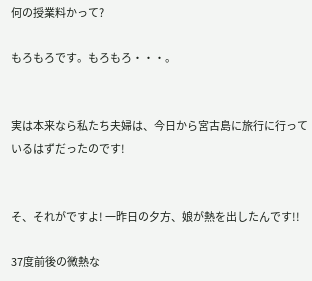何の授業料かって?

もろもろです。もろもろ・・・。


実は本来なら私たち夫婦は、今日から宮古島に旅行に行っているはずだったのです!


そ、それがですよ! 一昨日の夕方、娘が熱を出したんです!!

37度前後の微熱な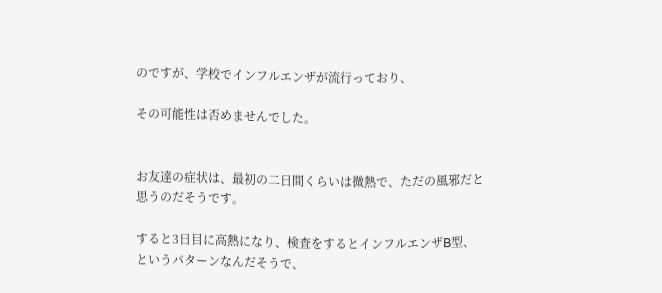のですが、学校でインフルエンザが流行っており、

その可能性は否めませんでした。


お友達の症状は、最初の二日間くらいは微熱で、ただの風邪だと思うのだそうです。

すると3日目に高熱になり、検査をするとインフルエンザB型、というパターンなんだそうで、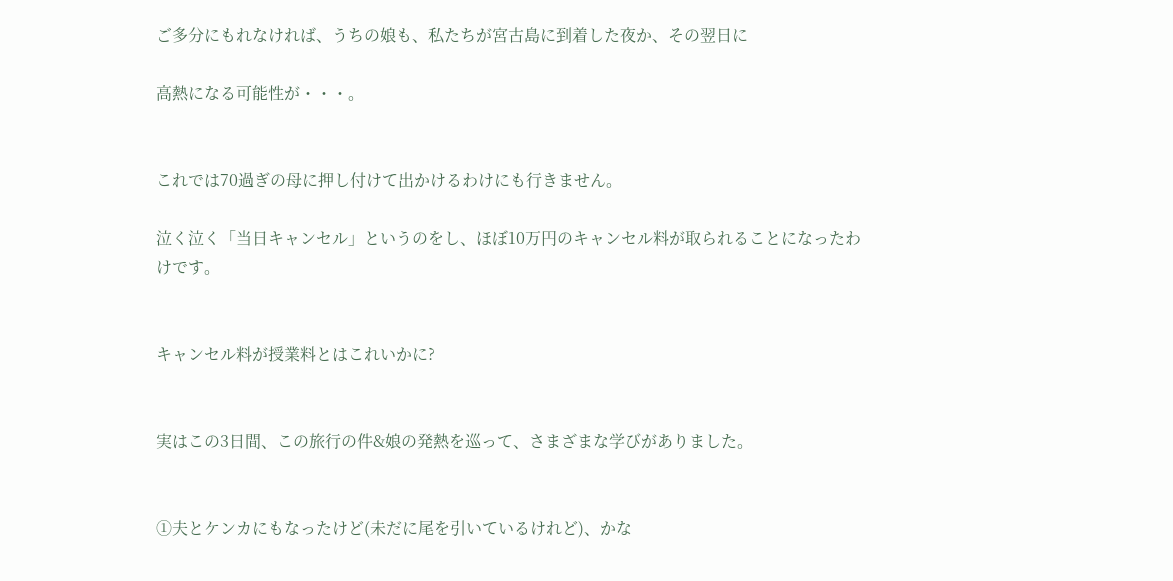ご多分にもれなければ、うちの娘も、私たちが宮古島に到着した夜か、その翌日に

高熱になる可能性が・・・。


これでは70過ぎの母に押し付けて出かけるわけにも行きません。

泣く泣く「当日キャンセル」というのをし、ほぼ10万円のキャンセル料が取られることになったわけです。


キャンセル料が授業料とはこれいかに?


実はこの3日間、この旅行の件&娘の発熱を巡って、さまざまな学びがありました。


①夫とケンカにもなったけど(未だに尾を引いているけれど)、かな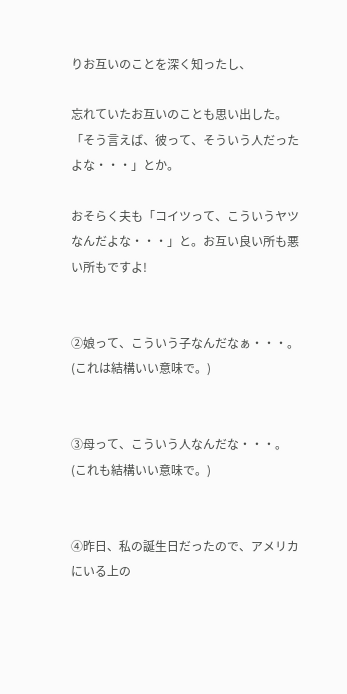りお互いのことを深く知ったし、

忘れていたお互いのことも思い出した。「そう言えば、彼って、そういう人だったよな・・・」とか。

おそらく夫も「コイツって、こういうヤツなんだよな・・・」と。お互い良い所も悪い所もですよ!


②娘って、こういう子なんだなぁ・・・。(これは結構いい意味で。)


③母って、こういう人なんだな・・・。(これも結構いい意味で。)


④昨日、私の誕生日だったので、アメリカにいる上の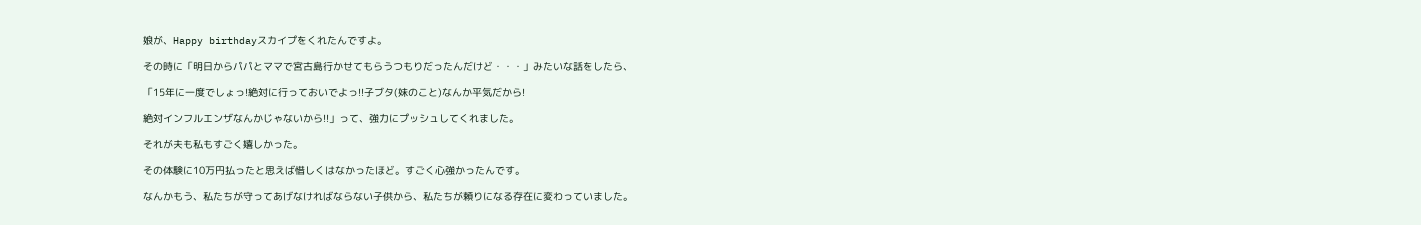娘が、Happy birthdayスカイプをくれたんですよ。

その時に「明日からパパとママで宮古島行かせてもらうつもりだったんだけど・・・」みたいな話をしたら、

「15年に一度でしょっ!絶対に行っておいでよっ!!子ブタ(妹のこと)なんか平気だから!

絶対インフルエンザなんかじゃないから!!」って、強力にプッシュしてくれました。

それが夫も私もすごく嬉しかった。

その体験に10万円払ったと思えば惜しくはなかったほど。すごく心強かったんです。

なんかもう、私たちが守ってあげなければならない子供から、私たちが頼りになる存在に変わっていました。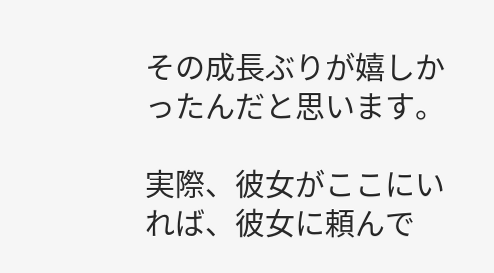その成長ぶりが嬉しかったんだと思います。

実際、彼女がここにいれば、彼女に頼んで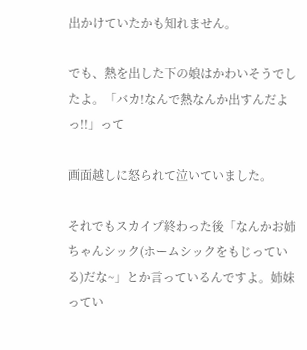出かけていたかも知れません。

でも、熱を出した下の娘はかわいそうでしたよ。「バカ!なんで熱なんか出すんだよっ!!」って

画面越しに怒られて泣いていました。

それでもスカイプ終わった後「なんかお姉ちゃんシック(ホームシックをもじっている)だな~」とか言っているんですよ。姉妹ってい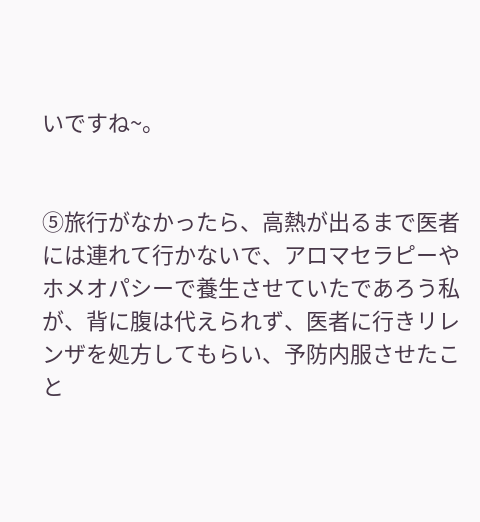いですね~。


⑤旅行がなかったら、高熱が出るまで医者には連れて行かないで、アロマセラピーやホメオパシーで養生させていたであろう私が、背に腹は代えられず、医者に行きリレンザを処方してもらい、予防内服させたこと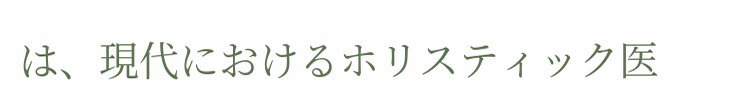は、現代におけるホリスティック医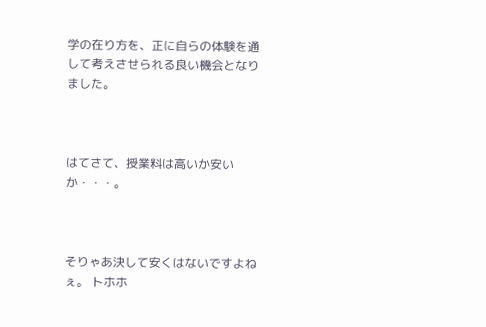学の在り方を、正に自らの体験を通して考えさせられる良い機会となりました。



はてさて、授業料は高いか安いか・・・。



そりゃあ決して安くはないですよねぇ。 トホホ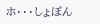ホ・・・しょぼん